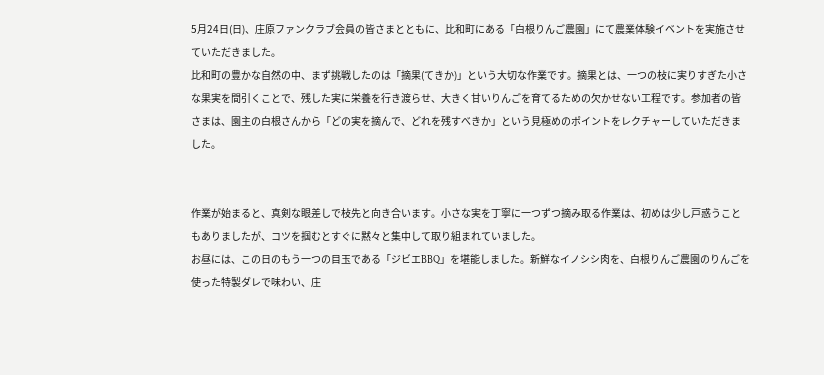5月24日(日)、庄原ファンクラブ会員の皆さまとともに、比和町にある「白根りんご農園」にて農業体験イベントを実施させていただきました。
比和町の豊かな自然の中、まず挑戦したのは「摘果(てきか)」という大切な作業です。摘果とは、一つの枝に実りすぎた小さな果実を間引くことで、残した実に栄養を行き渡らせ、大きく甘いりんごを育てるための欠かせない工程です。参加者の皆さまは、園主の白根さんから「どの実を摘んで、どれを残すべきか」という見極めのポイントをレクチャーしていただきました。


作業が始まると、真剣な眼差しで枝先と向き合います。小さな実を丁寧に一つずつ摘み取る作業は、初めは少し戸惑うこともありましたが、コツを掴むとすぐに黙々と集中して取り組まれていました。
お昼には、この日のもう一つの目玉である「ジビエBBQ」を堪能しました。新鮮なイノシシ肉を、白根りんご農園のりんごを使った特製ダレで味わい、庄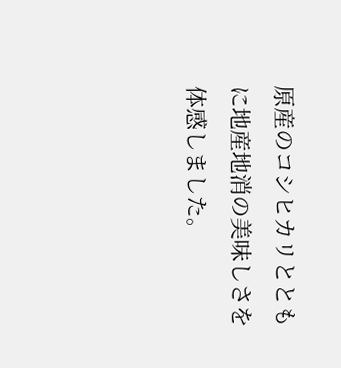原産のコシヒカリとともに地産地消の美味しさを体感しました。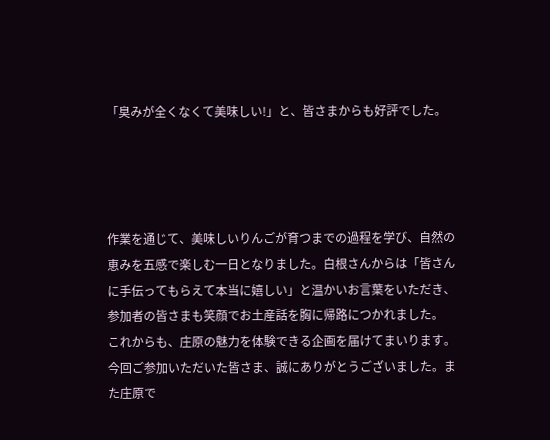「臭みが全くなくて美味しい!」と、皆さまからも好評でした。




作業を通じて、美味しいりんごが育つまでの過程を学び、自然の恵みを五感で楽しむ一日となりました。白根さんからは「皆さんに手伝ってもらえて本当に嬉しい」と温かいお言葉をいただき、参加者の皆さまも笑顔でお土産話を胸に帰路につかれました。
これからも、庄原の魅力を体験できる企画を届けてまいります。
今回ご参加いただいた皆さま、誠にありがとうございました。また庄原で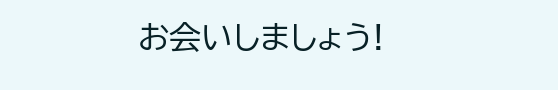お会いしましょう!